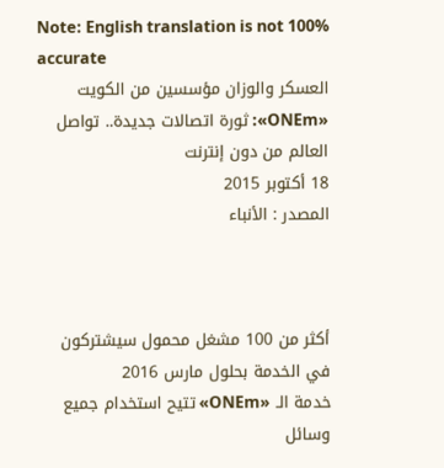Note: English translation is not 100% accurate
العسكر والوزان مؤسسين من الكويت
«ONEm»: ثورة اتصالات جديدة.. تواصل العالم من دون إنترنت
18 أكتوبر 2015
المصدر : الأنباء



أكثر من 100 مشغل محمول سيشتركون في الخدمة بحلول مارس 2016
خدمة الـ «ONEm» تتيح استخدام جميع وسائل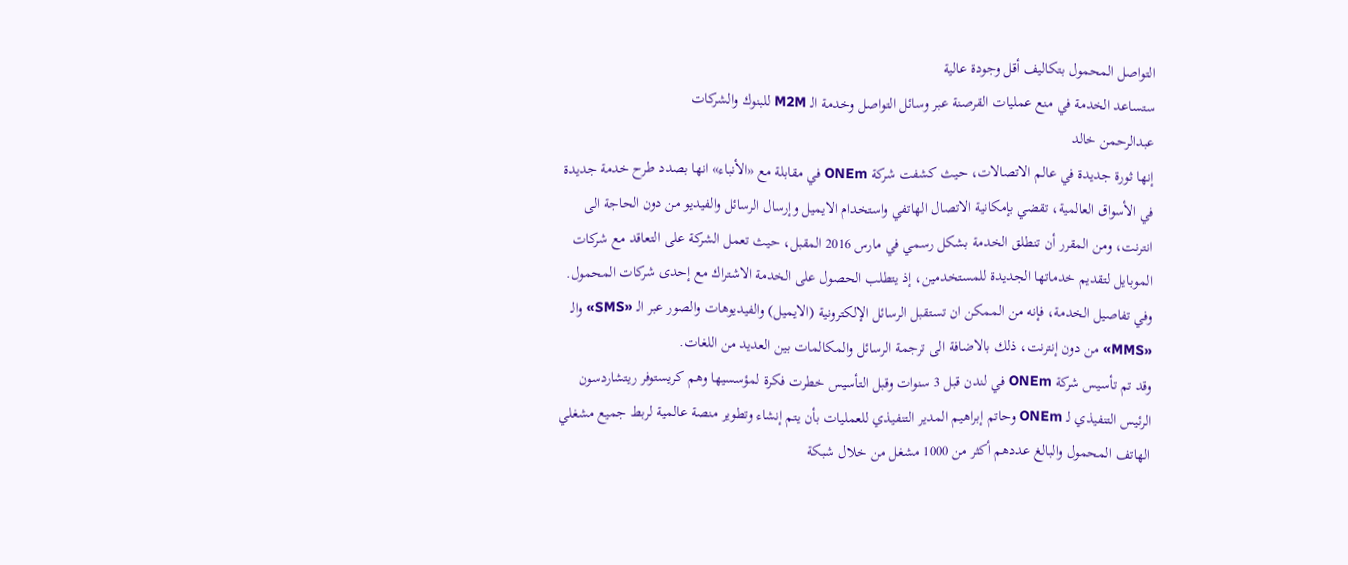التواصل المحمول بتكاليف أقل وجودة عالية
ستساعد الخدمة في منع عمليات القرصنة عبر وسائل التواصل وخدمة الـ M2M للبنوك والشركات
عبدالرحمن خالد
إنها ثورة جديدة في عالم الاتصالات، حيث كشفت شركة ONEm في مقابلة مع «الأنباء» انها بصدد طرح خدمة جديدة في الأسواق العالمية، تقضي بإمكانية الاتصال الهاتفي واستخدام الايميل وإرسال الرسائل والفيديو من دون الحاجة الى انترنت، ومن المقرر أن تنطلق الخدمة بشكل رسمي في مارس 2016 المقبل، حيث تعمل الشركة على التعاقد مع شركات الموبايل لتقديم خدماتها الجديدة للمستخدمين، إذ يتطلب الحصول على الخدمة الاشتراك مع إحدى شركات المحمول.
وفي تفاصيل الخدمة، فإنه من الممكن ان تستقبل الرسائل الإلكترونية (الايميل) والفيديوهات والصور عبر الـ «SMS» والـ «MMS» من دون إنترنت، ذلك بالاضافة الى ترجمة الرسائل والمكالمات بين العديد من اللغات.
وقد تم تأسيس شركة ONEm في لندن قبل 3 سنوات وقبل التأسيس خطرت فكرة لمؤسسيها وهم كريستوفر ريتشاردسون الرئيس التنفيذي لـ ONEm وحاتم إبراهيم المدير التنفيذي للعمليات بأن يتم إنشاء وتطوير منصة عالمية لربط جميع مشغلي الهاتف المحمول والبالغ عددهم أكثر من 1000 مشغل من خلال شبكة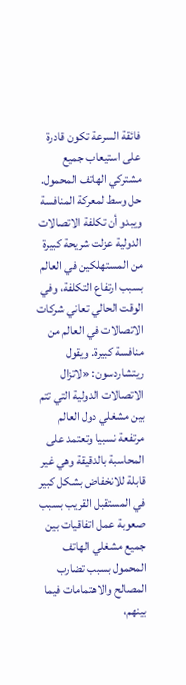فائقة السرعة تكون قادرة على استيعاب جميع مشتركي الهاتف المحمول.
حل وسط لمعركة المنافسة
ويبدو أن تكلفة الاتصالات الدولية عزلت شريحة كبيرة من المستهلكين في العالم بسبب ارتفاع التكلفة، وفي الوقت الحالي تعاني شركات الاتصالات في العالم من منافسة كبيرة. ويقول ريتشاردسون: «لاتزال الاتصالات الدولية التي تتم بين مشغلي دول العالم مرتفعة نسبيا وتعتمد على المحاسبة بالدقيقة وهي غير قابلة للانخفاض بشكل كبير في المستقبل القريب بسبب صعوبة عمل اتفاقيات بين جميع مشغلي الهاتف المحمول بسبب تضارب المصالح والاهتمامات فيما بينهم،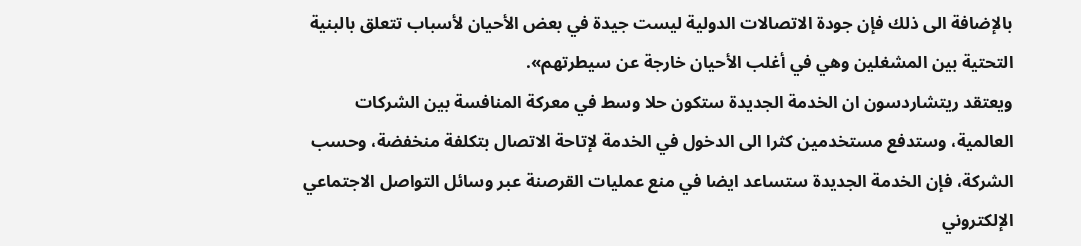بالإضافة الى ذلك فإن جودة الاتصالات الدولية ليست جيدة في بعض الأحيان لأسباب تتعلق بالبنية التحتية بين المشغلين وهي في أغلب الأحيان خارجة عن سيطرتهم».
ويعتقد ريتشاردسون ان الخدمة الجديدة ستكون حلا وسط في معركة المنافسة بين الشركات العالمية، وستدفع مستخدمين كثرا الى الدخول في الخدمة لإتاحة الاتصال بتكلفة منخفضة، وحسب الشركة، فإن الخدمة الجديدة ستساعد ايضا في منع عمليات القرصنة عبر وسائل التواصل الاجتماعي الإلكتروني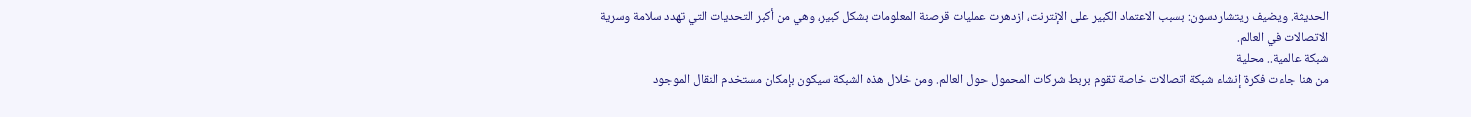الحديثة. ويضيف ريتشاردسون: بسبب الاعتماد الكبير على الإنترنت، ازدهرت عمليات قرصنة المعلومات بشكل كبير، وهي من أكبر التحديات التي تهدد سلامة وسرية الاتصالات في العالم.
شبكة عالمية.. محلية
من هنا جاءت فكرة إنشاء شبكة اتصالات خاصة تقوم بربط شركات المحمول حول العالم. ومن خلال هذه الشبكة سيكون بإمكان مستخدم النقال الموجود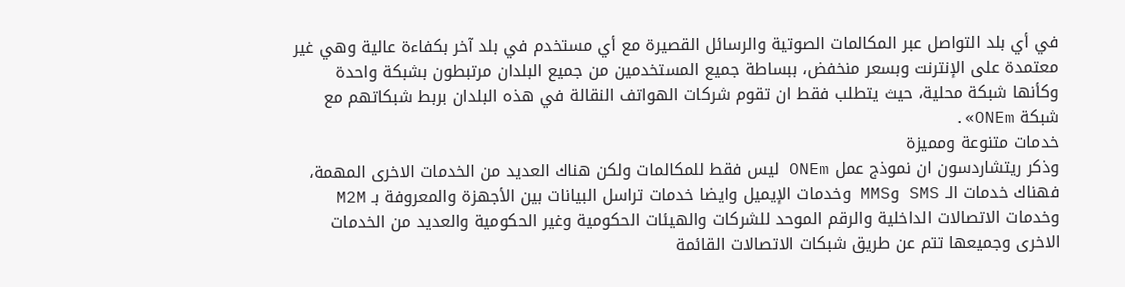في أي بلد التواصل عبر المكالمات الصوتية والرسائل القصيرة مع أي مستخدم في بلد آخر بكفاءة عالية وهي غير معتمدة على الإنترنت وبسعر منخفض، ببساطة جميع المستخدمين من جميع البلدان مرتبطون بشبكة واحدة وكأنها شبكة محلية، حيث يتطلب فقط ان تقوم شركات الهواتف النقالة في هذه البلدان بربط شبكاتهم مع شبكة ONEm».
خدمات متنوعة ومميزة
وذكر ريتشاردسون ان نموذج عمل ONEm ليس فقط للمكالمات ولكن هناك العديد من الخدمات الاخرى المهمة، فهناك خدمات الـ SMS وMMS وخدمات الإيميل وايضا خدمات تراسل البيانات بين الأجهزة والمعروفة بـ M2M وخدمات الاتصالات الداخلية والرقم الموحد للشركات والهيئات الحكومية وغير الحكومية والعديد من الخدمات الاخرى وجميعها تتم عن طريق شبكات الاتصالات القائمة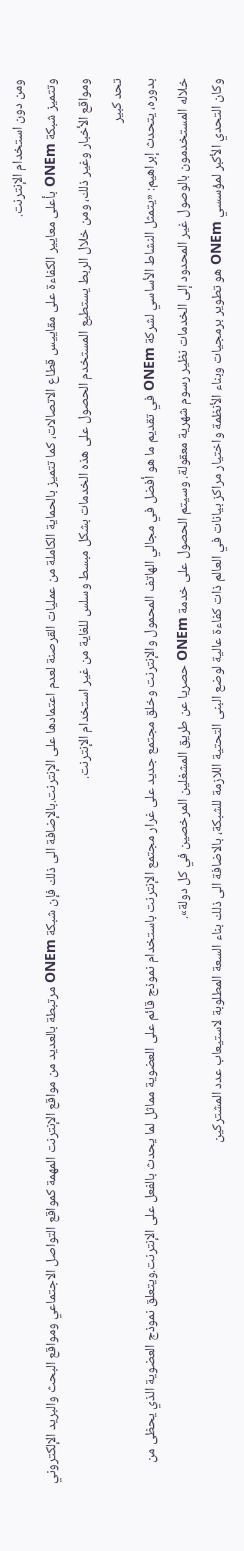ومن دون استخدام الإنترنت.
وتتميز شبكة ONEm بأعلى معايير الكفاءة على مقاييس قطاع الاتصالات، كما تتميز بالحماية الكاملة من عمليات القرصنة لعدم اعتمادها على الإنترنت.بالإضافة الى ذلك فإن شبكة ONEm مرتبطة بالعديد من مواقع الإنترنت المهمة كمواقع التواصل الاجتماعي ومواقع البحث والبريد الإلكتروني ومواقع الأخبار وغير ذلك، ومن خلال الربط يستطيع المستخدم الحصول على هذه الخدمات بشكل مبسط وسلس للغاية من غير استخدام الإنترنت.
تحد كبير
بدوره، يتحدث إبراهيم: «يتمثل النشاط الأساسي لشركة ONEm في تقديم ما هو أفضل في مجالي الهاتف المحمول والإنترنت وخلق مجتمع جديد على غرار مجتمع الإنترنت باستخدام نموذج قائم على العضوية مماثل لما يحدث بالفعل على الإنترنت.ويتعلق نموذج العضوية الذي يحظى من خلاله المستخدمون بالوصول غير المحدود إلى الخدمات نظير رسوم شهرية معقولة. وسيتم الحصول على خدمة ONEm حصريا عن طريق المشغلين المرخصين في كل دولة».
وكان التحدي الأكبر لمؤسسي ONEm هو تطوير برمجيات وبناء الأنظمة واختيار مراكز بيانات في العالم ذات كفاءة عالية لوضع البنى التحتية اللازمة للشبكة، بالاضافة الى ذلك بناء السعة المطلوبة لاستيعاب عدد المشتركين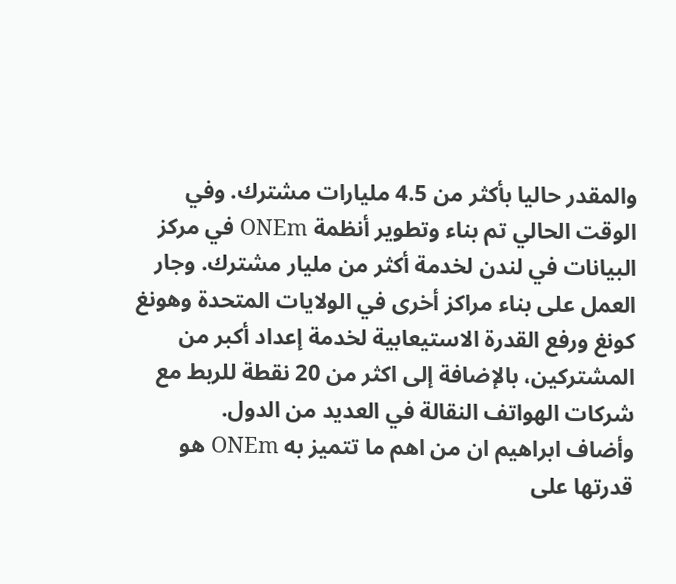والمقدر حاليا بأكثر من 4.5 مليارات مشترك. وفي الوقت الحالي تم بناء وتطوير أنظمة ONEm في مركز البيانات في لندن لخدمة أكثر من مليار مشترك. وجار العمل على بناء مراكز أخرى في الولايات المتحدة وهونغ كونغ ورفع القدرة الاستيعابية لخدمة إعداد أكبر من المشتركين، بالإضافة إلى اكثر من 20 نقطة للربط مع شركات الهواتف النقالة في العديد من الدول.
وأضاف ابراهيم ان من اهم ما تتميز به ONEm هو قدرتها على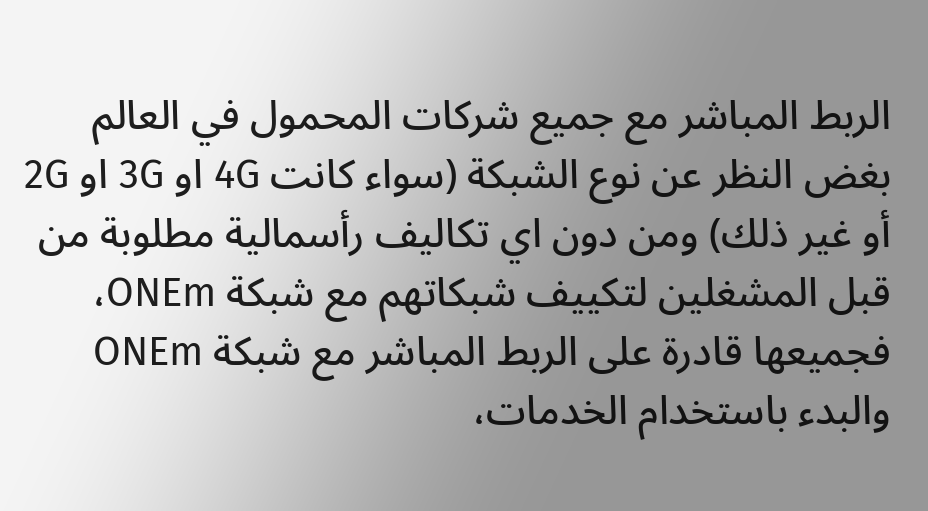الربط المباشر مع جميع شركات المحمول في العالم بغض النظر عن نوع الشبكة (سواء كانت 4G او 3G او 2G أو غير ذلك) ومن دون اي تكاليف رأسمالية مطلوبة من قبل المشغلين لتكييف شبكاتهم مع شبكة ONEm، فجميعها قادرة على الربط المباشر مع شبكة ONEm والبدء باستخدام الخدمات،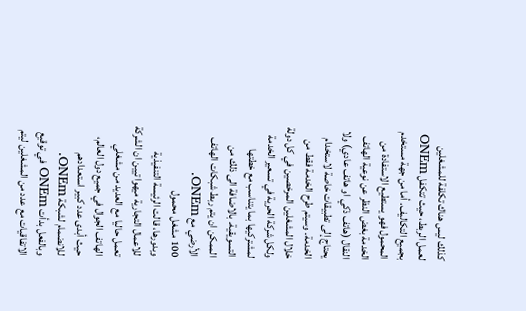كذلك ليس هناك تكلفة للمشغلين لعمل الربط، حيث تتكفل ONEm بجميع التكاليف. أما من جهة مستخدم المحمول فهو يستطيع الاستفادة من الخدمة بغض النظر عن نوعية الهاتف النقال (هاتف ذكي او هاتف عادي) ولا يحتاج إلى تطبيقات خاصة لاستخدام الخدمة. وسيتم طرح الخدمة فقط من خلال المشغلين المرخصين في كل دولة ولكل شركة الحرية في تسعير الخدمة لمشتركيها بما يتناسب مع خطتها التسويقية. بالاضافة الى ذلك من الممكن ان يتم ربط شبكات الهاتف الأرضي مع ONEm.
100 مشغل محمول
وبدورها، قالت الرئيسة التنفيذية للاعمال التجارية ميهوا تيين ان الشركة تعمل حاليا مع العديد من مشغلي الهاتف الجوال في جميع دول العالم، حيث أبدى عدد كبير استعدادهم للانضمام لشبكة ONEm. وبالفعل بدأت ONEm في توقيع الاتفاقيات مع عدد من المشغلين ليتم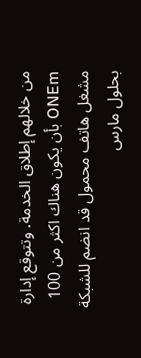من خلالهم إطلاق الخدمة. وتتوقع إدارة ONEm بأن يكون هناك اكثر من 100 مشغل هاتف محمول قد انضم للشبكة بحلول مارس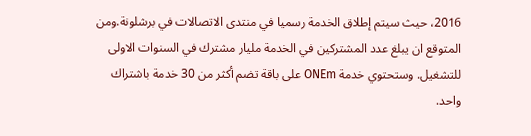2016، حيث سيتم إطلاق الخدمة رسميا في منتدى الاتصالات في برشلونة.ومن المتوقع ان يبلغ عدد المشتركين في الخدمة مليار مشترك في السنوات الاولى للتشغيل. وستحتوي خدمة ONEm على باقة تضم أكثر من 30 خدمة باشتراك واحد.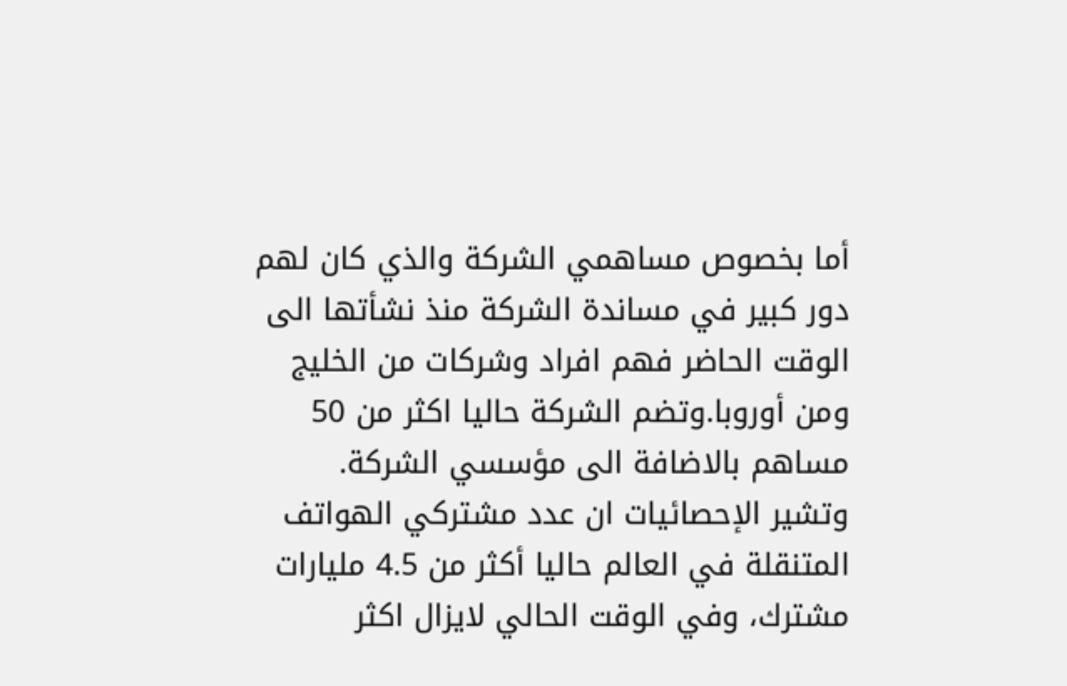أما بخصوص مساهمي الشركة والذي كان لهم دور كبير في مساندة الشركة منذ نشأتها الى الوقت الحاضر فهم افراد وشركات من الخليج ومن أوروبا.وتضم الشركة حاليا اكثر من 50 مساهم بالاضافة الى مؤسسي الشركة. وتشير الإحصائيات ان عدد مشتركي الهواتف المتنقلة في العالم حاليا أكثر من 4.5 مليارات مشترك، وفي الوقت الحالي لايزال اكثر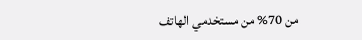من 70% من مستخدمي الهاتف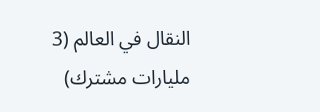النقال في العالم (3 مليارات مشترك)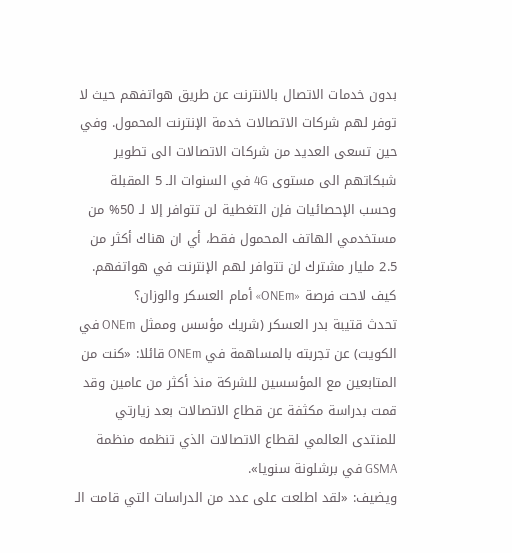بدون خدمات الاتصال بالانترنت عن طريق هواتفهم حيث لا توفر لهم شركات الاتصالات خدمة الإنترنت المحمول. وفي حين تسعى العديد من شركات الاتصالات الى تطوير شبكاتهم الى مستوى 4G في السنوات الـ 5 المقبلة وحسب الإحصائيات فإن التغطية لن تتوافر إلا لـ 50% من مستخدمي الهاتف المحمول فقط، أي ان هناك أكثر من 2.5 مليار مشترك لن تتوافر لهم الإنترنت في هواتفهم.
كيف لاحت فرصة «ONEm» أمام العسكر والوزان؟
تحدث قتيبة بدر العسكر (شريك مؤسس وممثل ONEm في الكويت) عن تجربته بالمساهمة في ONEm قائلا: «كنت من المتابعين مع المؤسسين للشركة منذ أكثر من عامين وقد قمت بدراسة مكثفة عن قطاع الاتصالات بعد زيارتي للمنتدى العالمي لقطاع الاتصالات الذي تنظمه منظمة GSMA في برشلونة سنويا».
ويضيف: «لقد اطلعت على عدد من الدراسات التي قامت الـ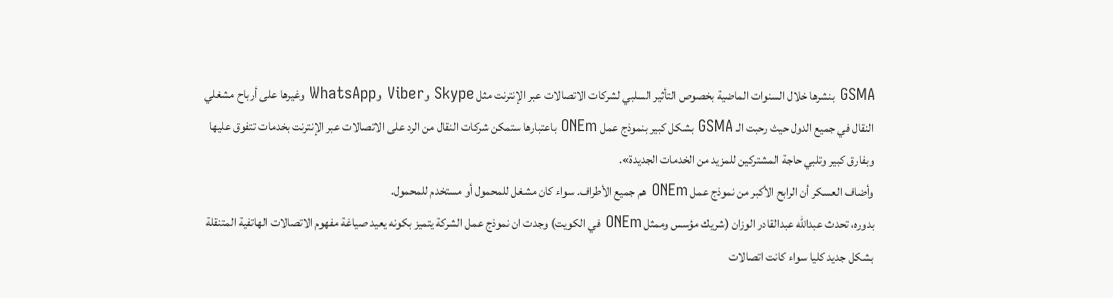GSMA بنشرها خلال السنوات الماضية بخصوص التأثير السلبي لشركات الاتصالات عبر الإنترنت مثل Skype وViber وWhatsApp وغيرها على أرباح مشغلي النقال في جميع الدول حيث رحبت الـ GSMA بشكل كبير بنموذج عمل ONEm باعتبارها ستمكن شركات النقال من الرد على الاتصالات عبر الإنترنت بخدمات تتفوق عليها وبفارق كبير وتلبي حاجة المشتركين للمزيد من الخدمات الجديدة».
وأضاف العسكر أن الرابح الأكبر من نموذج عمل ONEm هم جميع الأطراف. سواء كان مشغل للمحمول أو مستخدم للمحمول.
بدوره، تحدث عبدالله عبدالقادر الوزان (شريك مؤسس وممثل ONEm في الكويت) وجدت ان نموذج عمل الشركة يتميز بكونه يعيد صياغة مفهوم الاتصالات الهاتفية المتنقلة بشكل جديد كليا سواء كانت اتصالات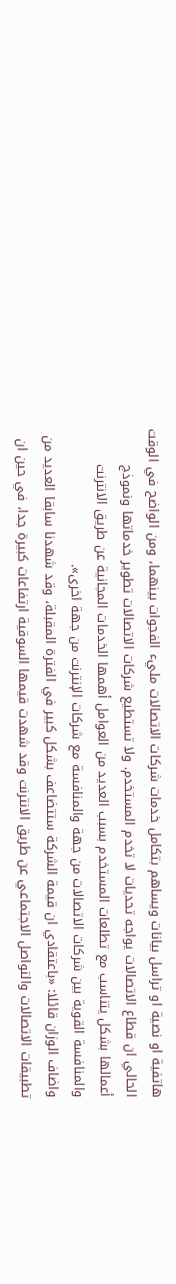هاتفية او نصية او تراسل بيانات ويساهم بتكامل خدمات شركات الاتصالات مليء الفجوات بينهما، ومن الواضح في الوقت الحالي ان قطاع الاتصالات يواجه تحديات لا تخدم المستخدم. ولا تستطيع شركات الاتصالات تطوير خدماتها ونموذج أعمالها بشكل يتناسب مع تطلعات المستخدم بسبب العديد من العوامل أهمها الخدمات المجانية عن طريق الانترنت والمنافسة القوية بين شركات الاتصالات من جهة والمنافسة مع شركات الإنترنت من جهة اخرى».
واضاف الوزان قائلا: «باعتقادي ان قيمة الشركة ستتضاعف بشكل كبير في الفترة المقبلة، وقد شهدنا سابقا العديد من تطبيقات الاتصالات والتواصل الاجتماعي عن طريق الانترنت وقد شهدت قيمها السوقية ارتفاعات كبيرة جدا، في حين ان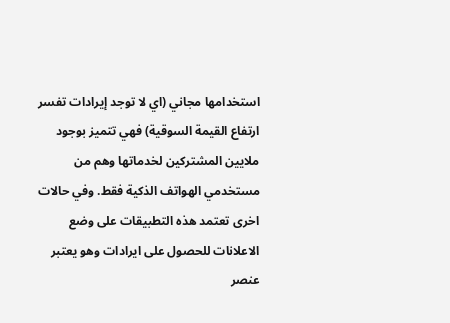استخدامها مجاني (اي لا توجد إيرادات تفسر ارتفاع القيمة السوقية) فهي تتميز بوجود ملايين المشتركين لخدماتها وهم من مستخدمي الهواتف الذكية فقط. وفي حالات اخرى تعتمد هذه التطبيقات على وضع الاعلانات للحصول على ايرادات وهو يعتبر عنصر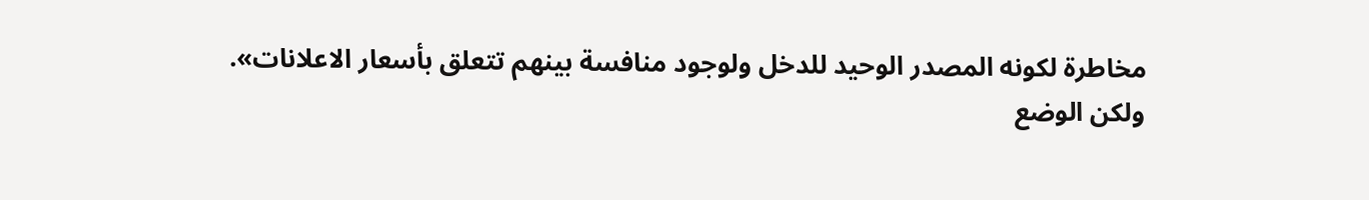مخاطرة لكونه المصدر الوحيد للدخل ولوجود منافسة بينهم تتعلق بأسعار الاعلانات».
ولكن الوضع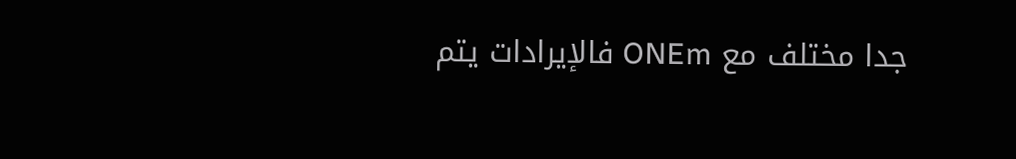جدا مختلف مع ONEm فالإيرادات يتم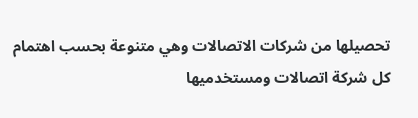تحصيلها من شركات الاتصالات وهي متنوعة بحسب اهتمام كل شركة اتصالات ومستخدميها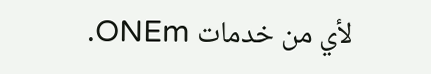لأي من خدمات ONEm.